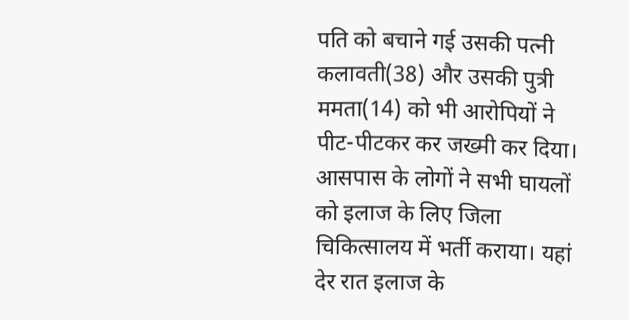पति को बचाने गई उसकी पत्नी कलावती(38) और उसकी पुत्री ममता(14) को भी आरोपियों ने पीट-पीटकर कर जख्मी कर दिया। आसपास के लोगों ने सभी घायलों को इलाज के लिए जिला चिकित्सालय में भर्ती कराया। यहां देर रात इलाज के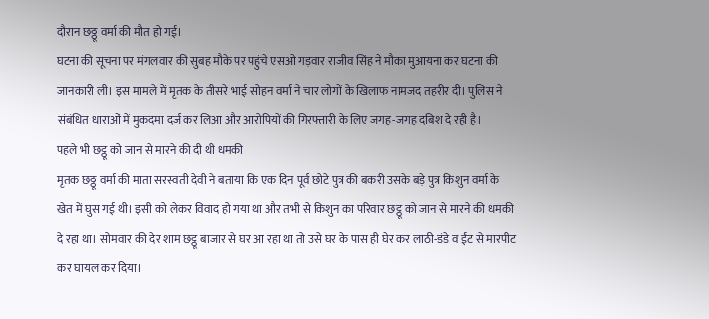दौरान छठ्ठू वर्मा की मौत हो गई।
घटना की सूचना पर मंगलवार की सुबह मौके पर पहुंचे एसओ गड़वार राजीव सिंह ने मौका मुआयना कर घटना की जानकारी ली। इस मामले में मृतक के तीसरे भाई सोहन वर्मा ने चार लोगों के खिलाफ नामजद तहरीर दी। पुलिस ने संबंधित धाराओं में मुकदमा दर्ज कर लिआ और आरोपियों की गिरफ्तारी के लिए जगह-जगह दबिश दे रही है।
पहले भी छट्ठू को जान से मारने की दी थी धमकी
मृतक छठ्ठू वर्मा की माता सरस्वती देवी ने बताया कि एक दिन पूर्व छोटे पुत्र की बकरी उसके बड़े पुत्र किशुन वर्मा के खेत में घुस गई थी। इसी को लेकर विवाद हो गया था और तभी से किशुन का परिवार छट्ठू को जान से मारने की धमकी दे रहा था। सोमवार की देर शाम छट्ठू बाजार से घर आ रहा था तो उसे घर के पास ही घेर कर लाठी-डंडे व ईंट से मारपीट कर घायल कर दिया।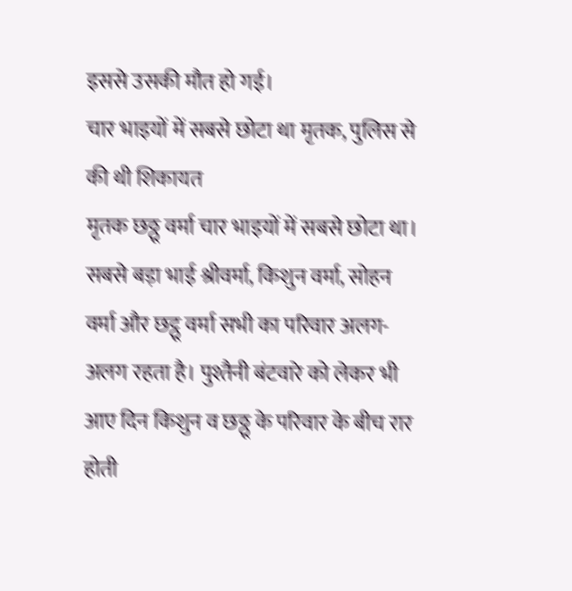इससे उसकी मौत हो गई।
चार भाइयों में सबसे छोटा था मृतक, पुलिस से की थी शिकायत
मृतक छठ्ठू वर्मा चार भाइयों में सबसे छोटा था। सबसे बड़ा भाई श्रीवर्मा, किशुन वर्मा, सोहन वर्मा और छट्ठू वर्मा सभी का परिवार अलग-अलग रहता है। पुश्तैनी बंटवारे को लेकर भी आए दिन किशुन व छठ्ठू के परिवार के बीच रार होती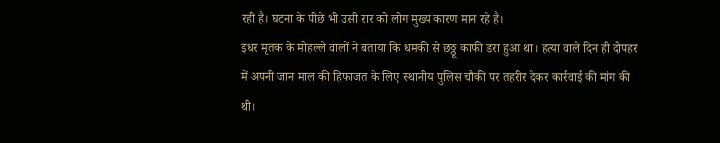रही है। घटना के पीछे भी उसी रार को लोग मुख्य कारण मान रहे है।
इधर मृतक के मोहल्ले वालों ने बताया कि धमकी से छठ्ठू काफी डरा हुआ था। हत्या वाले दिन ही दोपहर में अपनी जान माल की हिफाजत के लिए स्थानीय पुलिस चौकी पर तहरीर देकर कार्रवाई की मांग की थी।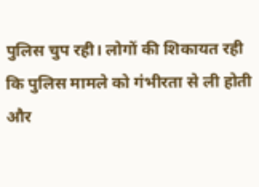पुलिस चुप रही। लोगों की शिकायत रही कि पुलिस मामले को गंभीरता से ली होती और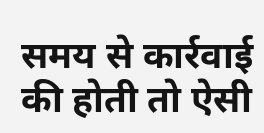समय से कार्रवाई की होती तो ऐसी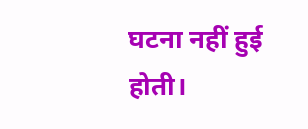घटना नहीं हुई होती।